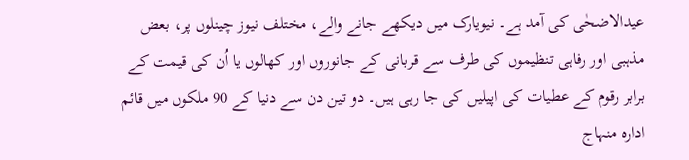عیدالاضحٰی کی آمد ہے۔ نیویارک میں دیکھے جانے والے، مختلف نیوز چینلوں پر، بعض مذہبی اور رفاہی تنظیموں کی طرف سے قربانی کے جانوروں اور کھالوں یا اُن کی قیمت کے برابر رقوم کے عطیات کی اپیلیں کی جا رہی ہیں۔ دو تین دن سے دنیا کے 90 ملکوں میں قائم ادارہ منہاج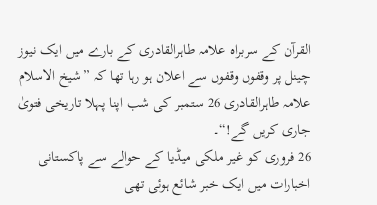القرآن کے سربراہ علامہ طاہرالقادری کے بارے میں ایک نیوز چینل پر وقفوں وقفوں سے اعلان ہو رہا تھا کہ ”شیخ الاسلام علامہ طاہرالقادری 26 ستمبر کی شب اپنا پہلا تاریخی فتویٰ جاری کریں گے!“۔
26 فروری کو غیر ملکی میڈیا کے حوالے سے پاکستانی اخبارات میں ایک خبر شائع ہوئی تھی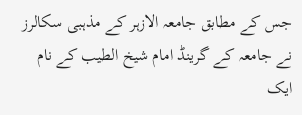جس کے مطابق جامعہ الازہر کے مذہبی سکالرز نے جامعہ کے گرینڈ امام شیخ الطیب کے نام ایک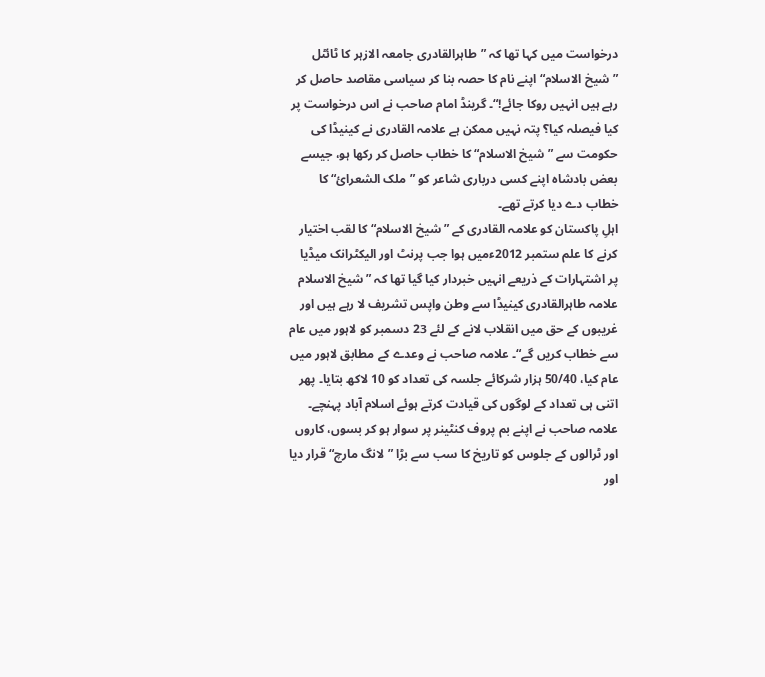درخواست میں کہا تھا کہ ”طاہرالقادری جامعہ الازہر کا ٹائٹل ”شیخ الاسلام“ اپنے نام کا حصہ بنا کر سیاسی مقاصد حاصل کر رہے ہیں انہیں روکا جائے!“۔ گرینڈ امام صاحب نے اس درخواست پر کیا فیصلہ کیا؟ پتہ نہیں ممکن ہے علامہ القادری نے کینیڈا کی حکومت سے ”شیخ الاسلام“ کا خطاب حاصل کر رکھا ہو، جیسے بعض بادشاہ اپنے کسی درباری شاعر کو ”ملک الشعرائ“ کا خطاب دے دیا کرتے تھے۔
اہلِ پاکستان کو علامہ القادری کے ”شیخ الاسلام“ کا لقب اختیار کرنے کا علم ستمبر 2012ءمیں ہوا جب پرنٹ اور الیکٹرانک میڈیا پر اشتہارات کے ذریعے انہیں خبردار کیا گیا تھا کہ ”شیخ الاسلام علامہ طاہرالقادری کینیڈا سے وطن واپس تشریف لا رہے ہیں اور غریبوں کے حق میں انقلاب لانے کے لئے 23 دسمبر کو لاہور میں عام سے خطاب کریں گے“۔ علامہ صاحب نے وعدے کے مطابق لاہور میں عام کیا، 50/40 ہزار شرکائے جلسہ کی تعداد کو 10 لاکھ بتایا۔ پھر اتنی ہی تعداد کے لوگوں کی قیادت کرتے ہوئے اسلام آباد پہنچے۔ علامہ صاحب نے اپنے بم پروف کنٹینر پر سوار ہو کر بسوں، کاروں اور ٹرالوں کے جلوس کو تاریخ کا سب سے بڑا ”لانگ مارچ“ قرار دیا اور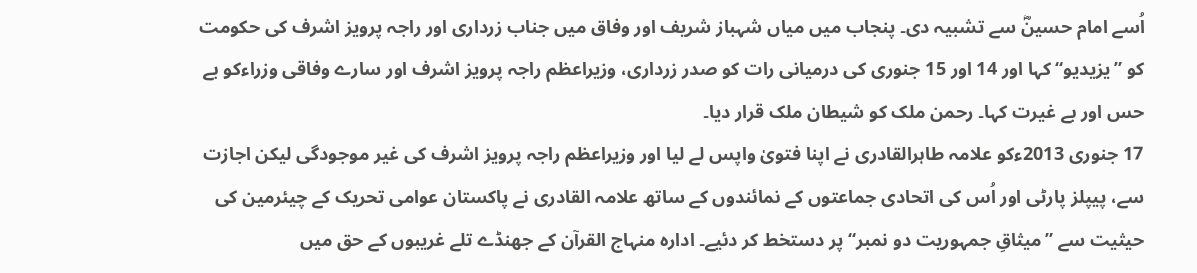اُسے امام حسینؓ سے تشبیہ دی۔ پنجاب میں میاں شہباز شریف اور وفاق میں جناب زرداری اور راجہ پرویز اشرف کی حکومت کو ”یزیدیو“ کہا اور 14 اور 15 جنوری کی درمیانی رات کو صدر زرداری، وزیراعظم راجہ پرویز اشرف اور سارے وفاقی وزراءکو بے حس اور بے غیرت کہا۔ رحمن ملک کو شیطان ملک قرار دیا۔
17 جنوری 2013ءکو علامہ طاہرالقادری نے اپنا فتویٰ واپس لے لیا اور وزیراعظم راجہ پرویز اشرف کی غیر موجودگی لیکن اجازت سے، پیپلز پارٹی اور اُس کی اتحادی جماعتوں کے نمائندوں کے ساتھ علامہ القادری نے پاکستان عوامی تحریک کے چیئرمین کی حیثیت سے ”میثاقِ جمہوریت دو نمبر“ پر دستخط کر دئیے۔ ادارہ منہاج القرآن کے جھنڈے تلے غریبوں کے حق میں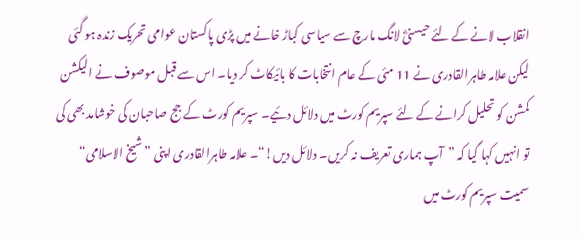انقلاب لانے کے لئے حیسنیؓ لانگ مارچ سے سیاسی کباڑ خانے میں پڑی پاکستان عوامی تحریک زندہ ہو گئی لیکن علامہ طاہرالقادری نے 11 مئی کے عام انتخابات کا بائیکاٹ کر دیا۔ اس سے قبل موصوف نے الیکشن کمشن کو تحلیل کرانے کے لئے سپریم کورٹ میں دلائل دئیے۔ سپریم کورٹ کے جج صاحبان کی خوشامد بھی کی تو انہیں کہا گیا کہ ”آپ ہماری تعریف نہ کریں۔ دلائل دیں!“۔ علامہ طاہرالقادری اپنی ”شیخ الاسلامی“ سمیت سپریم کورٹ میں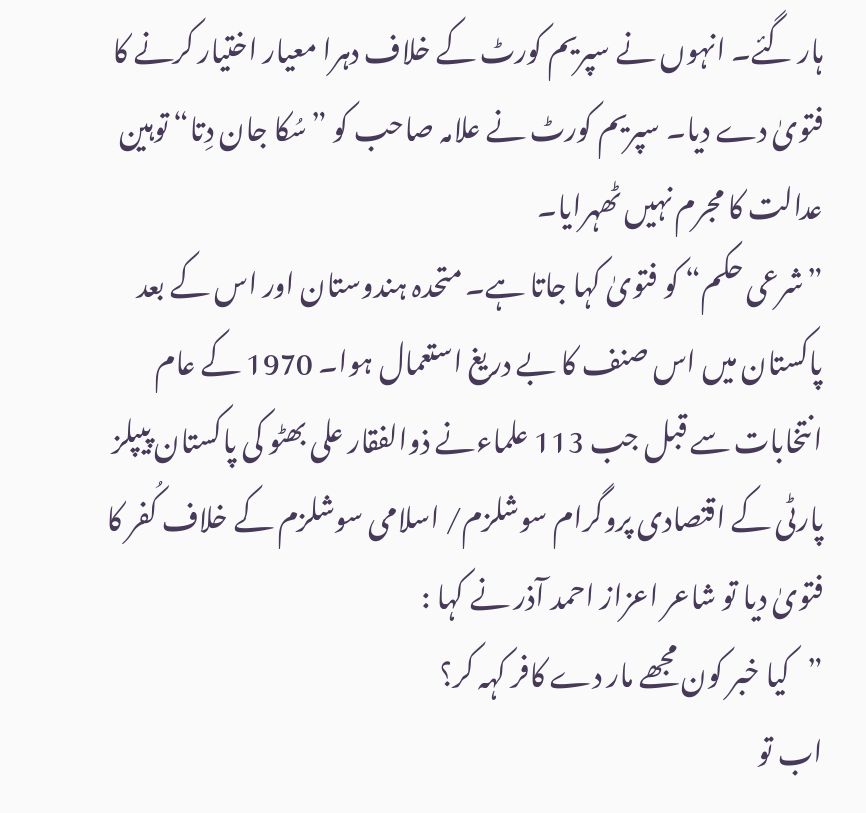ہار گئے۔ انہوں نے سپریم کورٹ کے خلاف دہرا معیار اختیار کرنے کا فتویٰ دے دیا۔ سپریم کورٹ نے علامہ صاحب کو ”سُکا جان دِتا“ توہین عدالت کا مجرم نہیں ٹھہرایا۔
”شرعی حکم“ کو فتویٰ کہا جاتا ہے۔ متحدہ ہندوستان اور اس کے بعد پاکستان میں اس صنف کا بے دریغ استعمال ہوا۔ 1970 کے عام انتخابات سے قبل جب 113 علماءنے ذوالفقار علی بھٹو کی پاکستان پیپلز پارٹی کے اقتصادی پروگرام سوشلزم/ اسلامی سوشلزم کے خلاف کُفر کا فتویٰ دیا تو شاعر اعزاز احمد آذر نے کہا :
”کیا خبر کون مجھے مار دے کافر کہہ کر؟
اب تو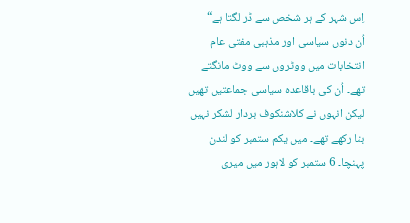اِس شہر کے ہر شخص سے ڈر لگتا ہے“
اُن دنوں سیاسی اور مذہبی مفتی عام انتخابات میں ووٹروں سے ووٹ مانگتے تھے۔ اُن کی باقاعدہ سیاسی جماعتیں تھیں لیکن انہوں نے کلاشنکوف بردار لشکر نہیں بنا رکھے تھے۔ میں یکم ستمبر کو لندن پہنچا۔ 6 ستمبر کو لاہور میں میری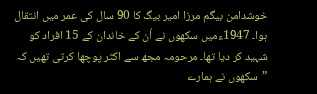خوشدامن بیگم مرزا امیر بیگ کا 90 سال کی عمر میں انتقال ہوا۔ 1947ءمیں سکھوں نے اُن کے خاندان کے 15 افراد کو شہید کر دیا تھا۔ مرحومہ مجھ سے اکثر پوچھا کرتی تھیں کہ ”سکھوں نے ہمارے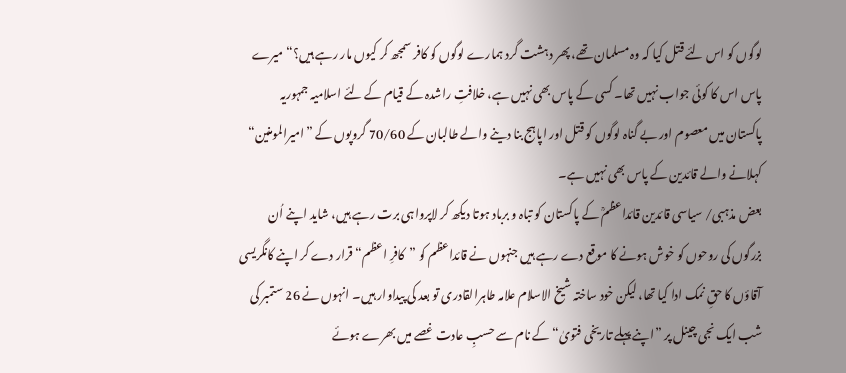لوگوں کو اس لئے قتل کیا کہ وہ مسلمان تھے، پھر دہشت گرد ہمارے لوگوں کو کافر سمجھ کر کیوں مار رہے ہیں؟“ میرے پاس اس کا کوئی جواب نہیں تھا۔ کسی کے پاس بھی نہیں ہے، خلافتِ راشدہ کے قیام کے لئے اسلامیہ جمہوریہ پاکستان میں معصوم اور بے گناہ لوگوں کو قتل اور اپاہج بنا دینے والے طالبان کے 70/60 گروپوں کے ”امیرالمومنین“ کہلانے والے قائدین کے پاس بھی نہیں ہے۔
بعض مذہبی/ سیاسی قائدین قائداعظمؒ کے پاکستان کو تباہ و برباد ہوتا دیکھ کر لاپرواہی برت رہے ہیں، شاید اپنے اُن بزرگوں کی روحوں کو خوش ہونے کا موقع دے رہے ہیں جنہوں نے قائداعظم کو ”کافرِ اعظم“ قرار دے کر اپنے کانگریسی آقاؤں کا حقِ نمک ادا کیا تھا، لیکن خود ساختہ شیخ الاسلام علامہ طاہرالقادری تو بعد کی پیداوار ہیں۔ انہوں نے 26 ستمبر کی شب ایک نجی چینل پر ”اپنے پہلے تاریخی فتویٰ“ کے نام سے حسبِ عادت غصے میں بھرے ہوئے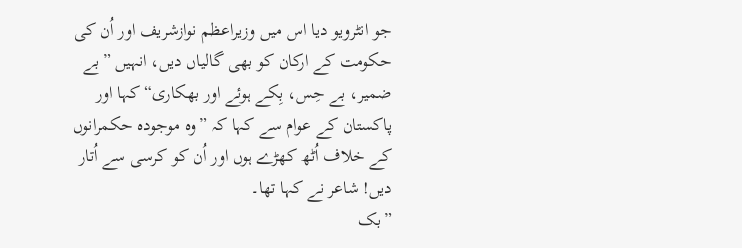جو انٹرویو دیا اس میں وزیراعظم نوازشریف اور اُن کی حکومت کے ارکان کو بھی گالیاں دیں، انہیں ”بے ضمیر، بے حِس، بِکے ہوئے اور بھکاری“ کہا اور پاکستان کے عوام سے کہا کہ ”وہ موجودہ حکمرانوں کے خلاف اُٹھ کھڑے ہوں اور اُن کو کرسی سے اُتار دیں! شاعر نے کہا تھا۔
”بک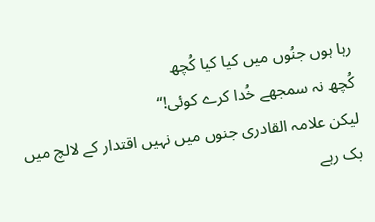رہا ہوں جنُوں میں کیا کیا کُچھ
کُچھ نہ سمجھے خُدا کرے کوئی!“
لیکن علامہ القادری جنوں میں نہیں اقتدار کے لالچ میں بک رہے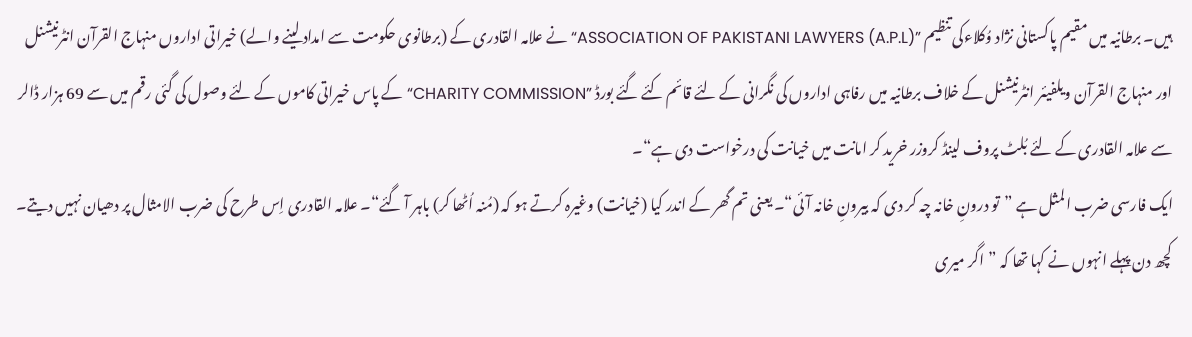ہیں۔ برطانیہ میں مقیم پاکستانی نژاد وُکلاءکی تنظیم ”ASSOCIATION OF PAKISTANI LAWYERS (A.P.L)“ نے علامہ القادری کے (برطانوی حکومت سے امداد لینے والے) خیراتی اداروں منہاج القرآن انٹرنیشنل اور منہاج القرآن ویلفیئر انٹرنیشنل کے خلاف برطانیہ میں رفاہی اداروں کی نگرانی کے لئے قائم کئے گئے بورڈ ”CHARITY COMMISSION“ کے پاس خیراتی کاموں کے لئے وصول کی گئی رقم میں سے 69 ہزار ڈالر سے علامہ القادری کے لئے بُلٹ پروف لینڈ کروزر خرید کر امانت میں خیانت کی درخواست دی ہے“۔
ایک فارسی ضرب المثل ہے ”تو درونِ خانہ چہ کر دی کہ بیرونِ خانہ آئی“۔ یعنی تم گھر کے اندر کیا (خیانت) وغیرہ کرتے ہو کہ (مُنہ اُٹھا کر) باہر آ گئے“۔ علامہ القادری اِس طرح کی ضرب الامثال پر دھیان نہیں دیتے۔ کچھ دن پہلے انہوں نے کہا تھا کہ ”اگر میری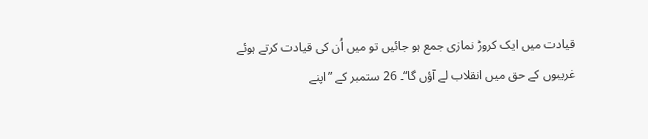قیادت میں ایک کروڑ نمازی جمع ہو جائیں تو میں اُن کی قیادت کرتے ہوئے غریبوں کے حق میں انقلاب لے آؤں گا“۔ 26 ستمبر کے ”اپنے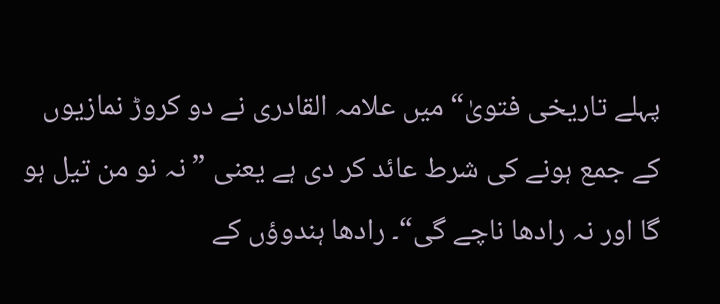پہلے تاریخی فتویٰ“ میں علامہ القادری نے دو کروڑ نمازیوں کے جمع ہونے کی شرط عائد کر دی ہے یعنی ”نہ نو من تیل ہو گا اور نہ رادھا ناچے گی“۔ رادھا ہندوؤں کے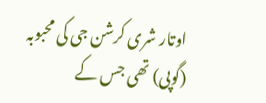اوتار شری کرشن جی کی محبوبہ (گوپی) تھی جس کے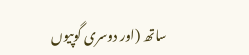ساتھ (اور دوسری گوپیوں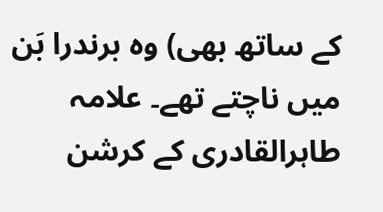کے ساتھ بھی) وہ برندرا بَن میں ناچتے تھے۔ علامہ طاہرالقادری کے کرشن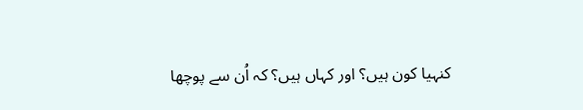کنہیا کون ہیں؟ اور کہاں ہیں؟ کہ اُن سے پوچھا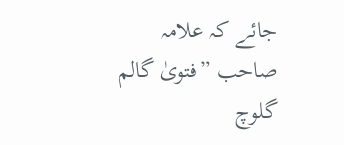جائے کہ علامہ صاحب ”فتویٰ گالم گلوچ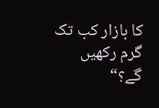کا بازار کب تک گرم رکھیں گے؟“